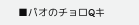■パオのチョロQキ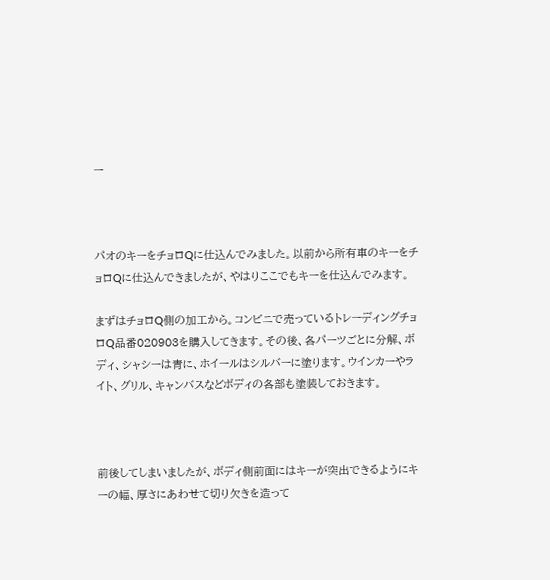ー



パオのキーをチョロQに仕込んでみました。以前から所有車のキーをチョロQに仕込んできましたが、やはりここでもキーを仕込んでみます。

まずはチョロQ側の加工から。コンビニで売っているトレーディングチョロQ品番020903を購入してきます。その後、各パーツごとに分解、ボディ、シャシーは青に、ホイールはシルバーに塗ります。ウインカーやライト、グリル、キャンバスなどボディの各部も塗装しておきます。



前後してしまいましたが、ボディ側前面にはキーが突出できるようにキーの幅、厚さにあわせて切り欠きを造って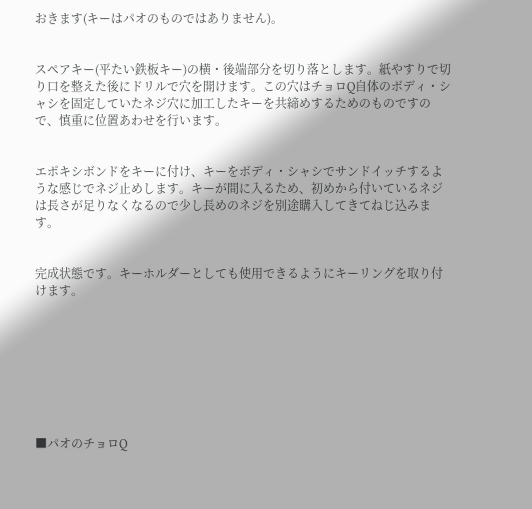おきます(キーはパオのものではありません)。


スペアキー(平たい鉄板キー)の横・後端部分を切り落とします。紙やすりで切り口を整えた後にドリルで穴を開けます。この穴はチョロQ自体のボディ・シャシを固定していたネジ穴に加工したキーを共締めするためのものですので、慎重に位置あわせを行います。


エポキシボンドをキーに付け、キーをボディ・シャシでサンドイッチするような感じでネジ止めします。キーが間に入るため、初めから付いているネジは長さが足りなくなるので少し長めのネジを別途購入してきてねじ込みます。


完成状態です。キーホルダーとしても使用できるようにキーリングを取り付けます。








■パオのチョロQ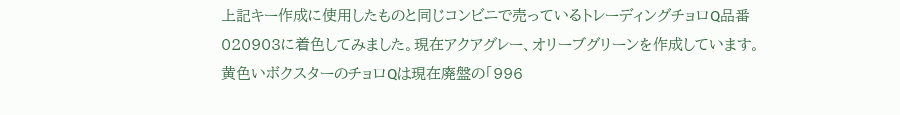上記キー作成に使用したものと同じコンビニで売っているトレーディングチョロQ品番020903に着色してみました。現在アクアグレー、オリーブグリーンを作成しています。黄色いボクスターのチョロQは現在廃盤の「996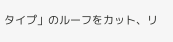タイプ」のルーフをカット、リ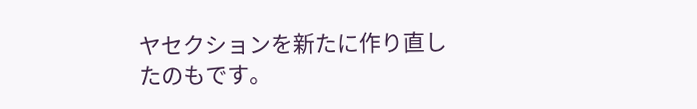ヤセクションを新たに作り直したのもです。